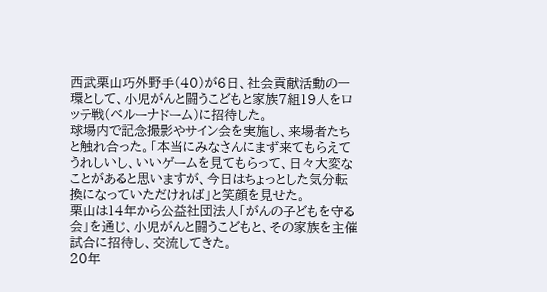西武栗山巧外野手(40)が6日、社会貢献活動の一環として、小児がんと闘うこどもと家族7組19人をロッテ戦(ベルーナドーム)に招待した。
球場内で記念撮影やサイン会を実施し、来場者たちと触れ合った。「本当にみなさんにまず来てもらえてうれしいし、いいゲームを見てもらって、日々大変なことがあると思いますが、今日はちょっとした気分転換になっていただければ」と笑顔を見せた。
栗山は14年から公益社団法人「がんの子どもを守る会」を通じ、小児がんと闘うこどもと、その家族を主催試合に招待し、交流してきた。
20年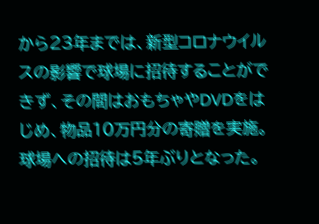から23年までは、新型コロナウイルスの影響で球場に招待することができず、その間はおもちゃやDVDをはじめ、物品10万円分の寄贈を実施。球場への招待は5年ぶりとなった。